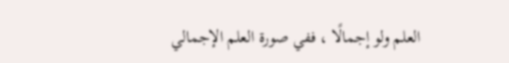العلم ولو إجمالًا ، ففي صورة العلم الإجمالي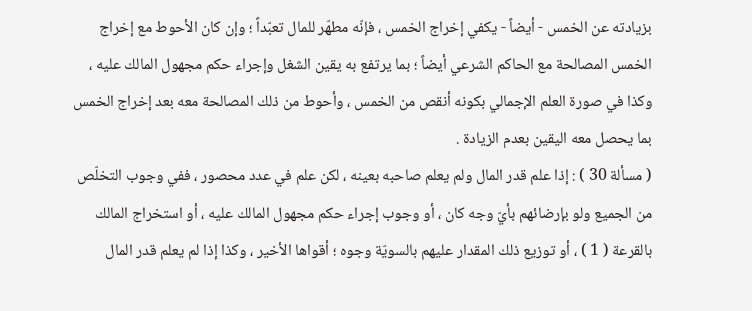بزيادته عن الخمس - أيضاً - يكفي إخراج الخمس ، فإنّه مطهّر للمال تعبّداً ؛ وإن كان الأحوط مع إخراج الخمس المصالحة مع الحاكم الشرعي أيضاً ؛ بما يرتفع به يقين الشغل وإجراء حكم مجهول المالك عليه ، وكذا في صورة العلم الإجمالي بكونه أنقص من الخمس ، وأحوط من ذلك المصالحة معه بعد إخراج الخمس بما يحصل معه اليقين بعدم الزيادة .
( مسألة 30 ) : إذا علم قدر المال ولم يعلم صاحبه بعينه ، لكن علم في عدد محصور ، ففي وجوب التخلّص من الجميع ولو بإرضائهم بأيّ وجه كان ، أو وجوب إجراء حكم مجهول المالك عليه ، أو استخراج المالك بالقرعة ( 1 ) ، أو توزيع ذلك المقدار عليهم بالسويّة وجوه ؛ أقواها الأخير ، وكذا إذا لم يعلم قدر المال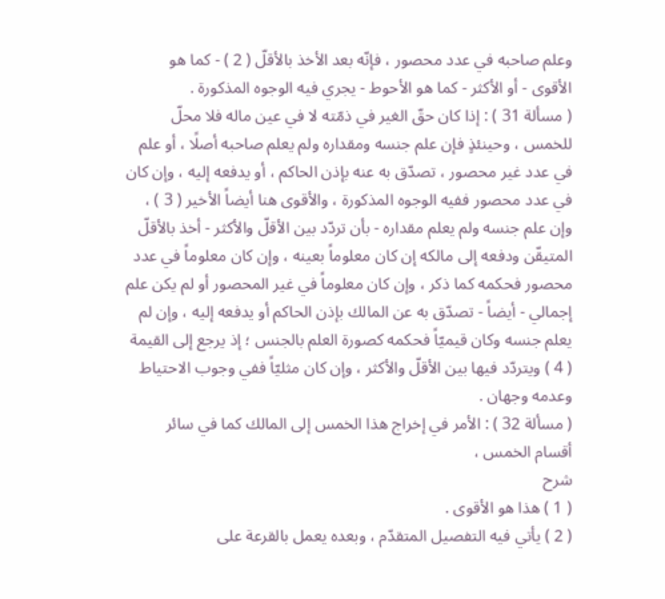وعلم صاحبه في عدد محصور ، فإنّه بعد الأخذ بالأقلّ ( 2 ) - كما هو الأقوى - أو الأكثر - كما هو الأحوط - يجري فيه الوجوه المذكورة .
( مسألة 31 ) : إذا كان حقّ الغير في ذمّته لا في عين ماله فلا محلّ للخمس ، وحينئذٍ فإن علم جنسه ومقداره ولم يعلم صاحبه أصلًا ، أو علم في عدد غير محصور ، تصدّق به عنه بإذن الحاكم ، أو يدفعه إليه ، وإن كان في عدد محصور ففيه الوجوه المذكورة ، والأقوى هنا أيضاً الأخير ( 3 ) ، وإن علم جنسه ولم يعلم مقداره - بأن تردّد بين الأقلّ والأكثر - أخذ بالأقلّ المتيقّن ودفعه إلى مالكه إن كان معلوماً بعينه ، وإن كان معلوماً في عدد محصور فحكمه كما ذكر ، وإن كان معلوماً في غير المحصور أو لم يكن علم إجمالي - أيضاً - تصدّق به عن المالك بإذن الحاكم أو يدفعه إليه ، وإن لم يعلم جنسه وكان قيميّاً فحكمه كصورة العلم بالجنس ؛ إذ يرجع إلى القيمة ( 4 ) ويتردّد فيها بين الأقلّ والأكثر ، وإن كان مثليّاً ففي وجوب الاحتياط وعدمه وجهان .
( مسألة 32 ) : الأمر في إخراج هذا الخمس إلى المالك كما في سائر أقسام الخمس ،
شرح
( 1 ) هذا هو الأقوى .
( 2 ) يأتي فيه التفصيل المتقدّم ، وبعده يعمل بالقرعة على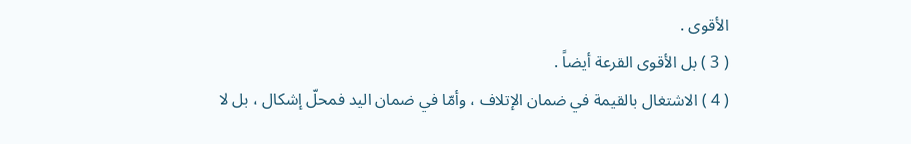الأقوى .
( 3 ) بل الأقوى القرعة أيضاً .
( 4 ) الاشتغال بالقيمة في ضمان الإتلاف ، وأمّا في ضمان اليد فمحلّ إشكال ، بل لا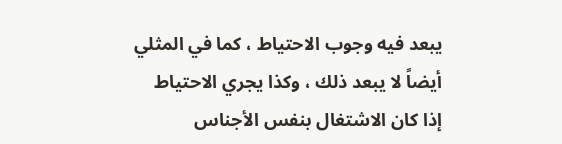يبعد فيه وجوب الاحتياط ، كما في المثلي أيضاً لا يبعد ذلك ، وكذا يجري الاحتياط إذا كان الاشتغال بنفس الأجناس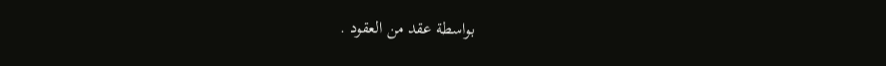بواسطة عقد من العقود .